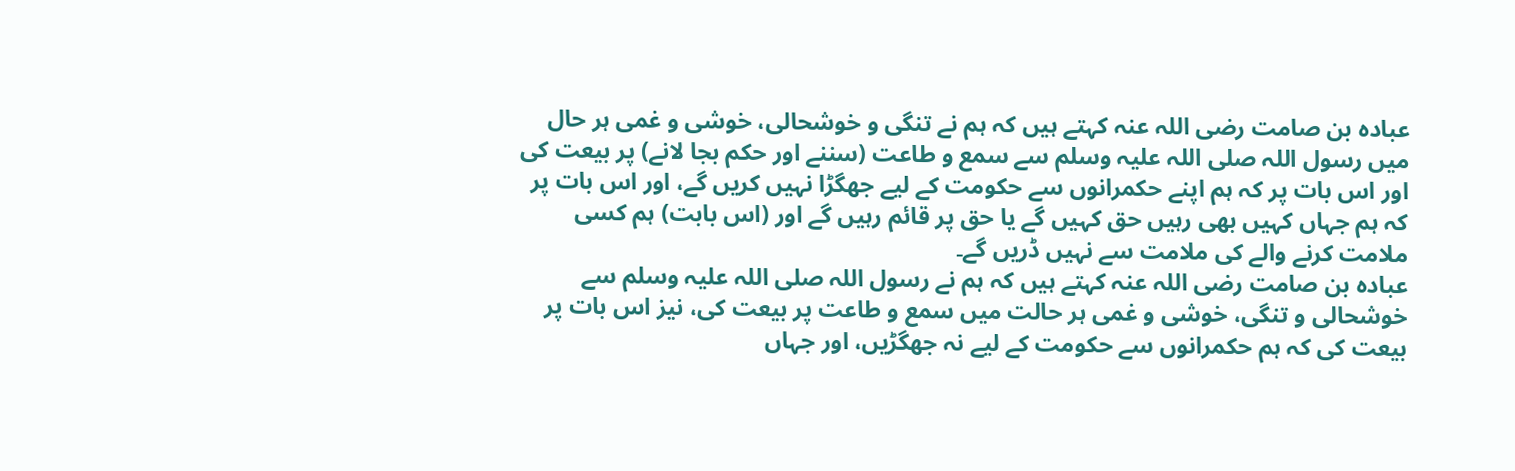عبادہ بن صامت رضی اللہ عنہ کہتے ہیں کہ ہم نے تنگی و خوشحالی، خوشی و غمی ہر حال میں رسول اللہ صلی اللہ علیہ وسلم سے سمع و طاعت (سننے اور حکم بجا لانے) پر بیعت کی اور اس بات پر کہ ہم اپنے حکمرانوں سے حکومت کے لیے جھگڑا نہیں کریں گے، اور اس بات پر کہ ہم جہاں کہیں بھی رہیں حق کہیں گے یا حق پر قائم رہیں گے اور (اس بابت) ہم کسی ملامت کرنے والے کی ملامت سے نہیں ڈریں گے۔
عبادہ بن صامت رضی اللہ عنہ کہتے ہیں کہ ہم نے رسول اللہ صلی اللہ علیہ وسلم سے خوشحالی و تنگی، خوشی و غمی ہر حالت میں سمع و طاعت پر بیعت کی، نیز اس بات پر بیعت کی کہ ہم حکمرانوں سے حکومت کے لیے نہ جھگڑیں، اور جہاں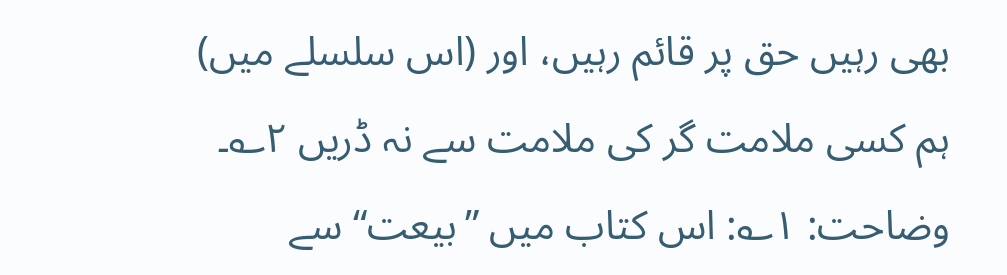بھی رہیں حق پر قائم رہیں، اور (اس سلسلے میں) ہم کسی ملامت گر کی ملامت سے نہ ڈریں ۲؎۔
وضاحت: ۱؎: اس کتاب میں ”بیعت“ سے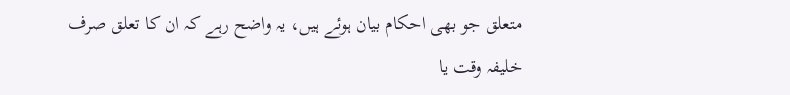متعلق جو بھی احکام بیان ہوئے ہیں، یہ واضح رہے کہ ان کا تعلق صرف خلیفہ وقت یا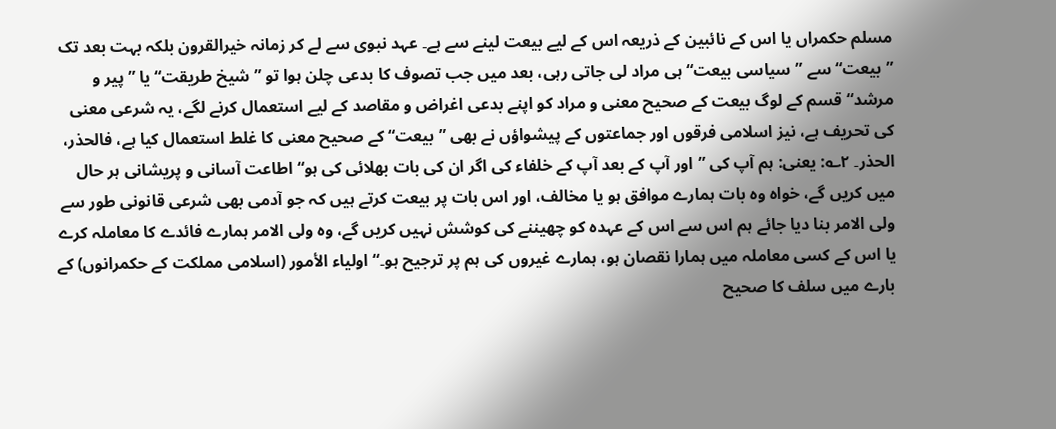مسلم حکمراں یا اس کے نائبین کے ذریعہ اس کے لیے بیعت لینے سے ہے۔ عہد نبوی سے لے کر زمانہ خیرالقرون بلکہ بہت بعد تک ”بیعت“ سے ”سیاسی بیعت“ ہی مراد لی جاتی رہی، بعد میں جب تصوف کا بدعی چلن ہوا تو ”شیخ طریقت“ یا ”پیر و مرشد“ قسم کے لوگ بیعت کے صحیح معنی و مراد کو اپنے بدعی اغراض و مقاصد کے لیے استعمال کرنے لگے، یہ شرعی معنی کی تحریف ہے، نیز اسلامی فرقوں اور جماعتوں کے پیشواؤں نے بھی ”بیعت“ کے صحیح معنی کا غلط استعمال کیا ہے، فالحذر، الحذر۔ ۲؎: یعنی: ہم آپ کی ”اور آپ کے بعد آپ کے خلفاء کی اگر ان کی بات بھلائی کی ہو“ اطاعت آسانی و پریشانی ہر حال میں کریں گے، خواہ وہ بات ہمارے موافق ہو یا مخالف، اور اس بات پر بیعت کرتے ہیں کہ جو آدمی بھی شرعی قانونی طور سے ولی الامر بنا دیا جائے ہم اس سے اس کے عہدہ کو چھیننے کی کوشش نہیں کریں گے، وہ ولی الامر ہمارے فائدے کا معاملہ کرے یا اس کے کسی معاملہ میں ہمارا نقصان ہو، ہمارے غیروں کی ہم پر ترجیح ہو۔“ اولیاء الأمور (اسلامی مملکت کے حکمرانوں) کے بارے میں سلف کا صحیح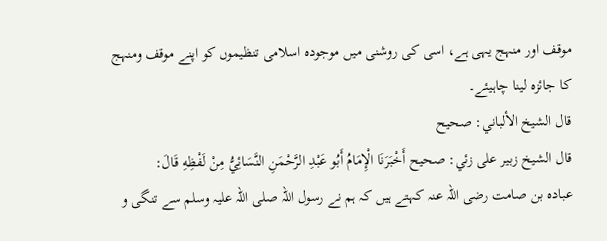موقف اور منہج یہی ہے، اسی کی روشنی میں موجودہ اسلامی تنظیموں کو اپنے موقف ومنہج کا جائزہ لینا چاہیئے۔
قال الشيخ الألباني: صحيح
قال الشيخ زبير على زئي: صحيح أَخْبَرَنَا الْإِمَامُ أَبُو عَبْدِ الرَّحْمَنِ النَّسَائِيُّ مِنْ لَفْظِهِ قَالَ:
عبادہ بن صامت رضی اللہ عنہ کہتے ہیں کہ ہم نے رسول اللہ صلی اللہ علیہ وسلم سے تنگی و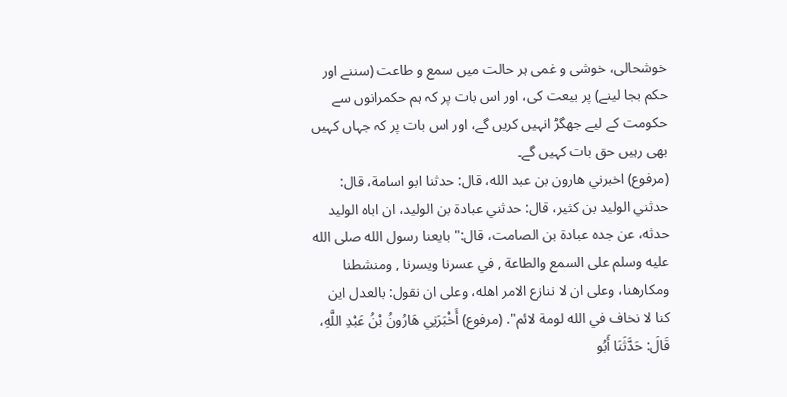خوشحالی، خوشی و غمی ہر حالت میں سمع و طاعت (سننے اور حکم بجا لینے) پر بیعت کی، اور اس بات پر کہ ہم حکمرانوں سے حکومت کے لیے جھگڑ انہیں کریں گے، اور اس بات پر کہ جہاں کہیں بھی رہیں حق بات کہیں گے۔
(مرفوع) اخبرني هارون بن عبد الله، قال: حدثنا ابو اسامة، قال: حدثني الوليد بن كثير، قال: حدثني عبادة بن الوليد، ان اباه الوليد حدثه، عن جده عبادة بن الصامت، قال:" بايعنا رسول الله صلى الله عليه وسلم على السمع والطاعة , في عسرنا ويسرنا , ومنشطنا ومكارهنا، وعلى ان لا ننازع الامر اهله، وعلى ان نقول: بالعدل اين كنا لا نخاف في الله لومة لائم". (مرفوع) أَخْبَرَنِي هَارُونُ بْنُ عَبْدِ اللَّهِ، قَالَ: حَدَّثَنَا أَبُو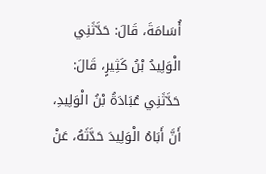أُسَامَةَ، قَالَ: حَدَّثَنِي الْوَلِيدُ بْنُ كَثِيرٍ، قَالَ: حَدَّثَنِي عُبَادَةُ بْنُ الْوَلِيدِ، أَنَّ أَبَاهُ الْوَلِيدَ حَدَّثَهُ، عَنْ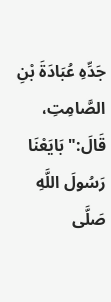جَدِّهِ عُبَادَةَ بْنِ الصَّامِتِ، قَالَ:" بَايَعْنَا رَسُولَ اللَّهِ صَلَّى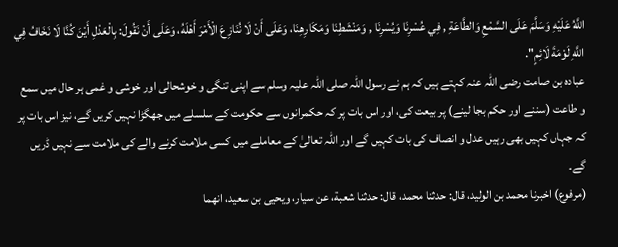اللَّهُ عَلَيْهِ وَسَلَّمَ عَلَى السَّمْعِ وَالطَّاعَةِ , فِي عُسْرِنَا وَيُسْرِنَا , وَمَنْشَطِنَا وَمَكَارِهِنَا، وَعَلَى أَنْ لَا نُنَازِعَ الْأَمْرَ أَهْلَهُ، وَعَلَى أَنْ نَقُولَ: بِالْعَدْلِ أَيْنَ كُنَّا لَا نَخَافُ فِي اللَّهِ لَوْمَةَ لَائِمٍ".
عبادہ بن صامت رضی اللہ عنہ کہتے ہیں کہ ہم نے رسول اللہ صلی اللہ علیہ وسلم سے اپنی تنگی و خوشحالی اور خوشی و غمی ہر حال میں سمع و طاعت (سننے اور حکم بجا لینے) پر بیعت کی، اور اس بات پر کہ حکمرانوں سے حکومت کے سلسلے میں جھگڑا نہیں کریں گے، نیز اس بات پر کہ جہاں کہیں بھی رہیں عدل و انصاف کی بات کہیں گے اور اللہ تعالیٰ کے معاملے میں کسی ملامت کرنے والے کی ملامت سے نہیں ڈریں گے۔
(مرفوع) اخبرنا محمد بن الوليد، قال: حدثنا محمد، قال: حدثنا شعبة، عن سيار، ويحيى بن سعيد، انهما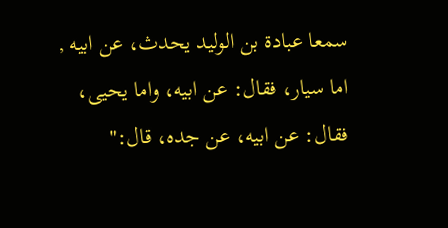سمعا عبادة بن الوليد يحدث، عن ابيه , اما سيار، فقال: عن ابيه، واما يحيى، فقال: عن ابيه، عن جده، قال:"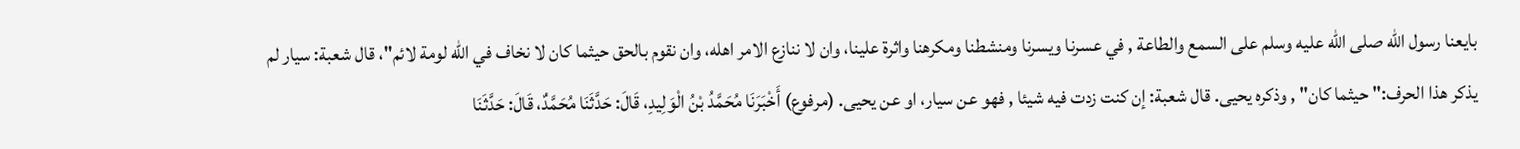بايعنا رسول الله صلى الله عليه وسلم على السمع والطاعة , في عسرنا ويسرنا ومنشطنا ومكرهنا واثرة علينا، وان لا ننازع الامر اهله، وان نقوم بالحق حيثما كان لا نخاف في الله لومة لائم"، قال شعبة: سيار لم يذكر هذا الحرف:" حيثما كان" , وذكره يحيى. قال شعبة: إن كنت زدت فيه شيئا , فهو عن سيار، او عن يحيى. (مرفوع) أَخْبَرَنَا مُحَمَّدُ بْنُ الْوَلِيدِ، قَالَ: حَدَّثَنَا مُحَمَّدٌ، قَالَ: حَدَّثَنَا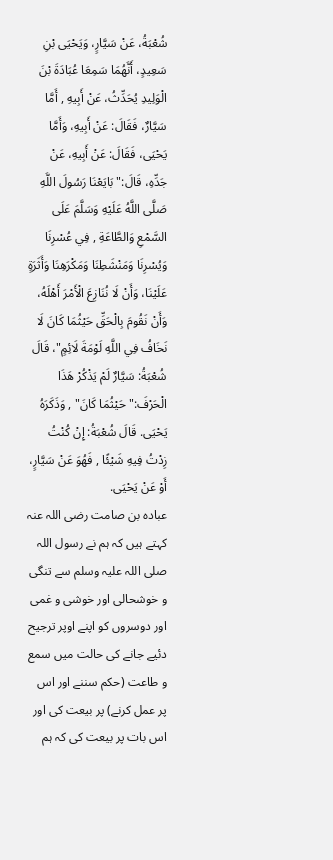شُعْبَةُ، عَنْ سَيَّارٍ، وَيَحْيَى بْنِ سَعِيدٍ، أَنَّهُمَا سَمِعَا عُبَادَةَ بْنَ الْوَلِيدِ يُحَدِّثُ، عَنْ أَبِيهِ , أَمَّا سَيَّارٌ، فَقَالَ: عَنْ أَبِيهِ، وَأَمَّا يَحْيَى، فَقَالَ: عَنْ أَبِيهِ، عَنْ جَدِّهِ، قَالَ:" بَايَعْنَا رَسُولَ اللَّهِ صَلَّى اللَّهُ عَلَيْهِ وَسَلَّمَ عَلَى السَّمْعِ وَالطَّاعَةِ , فِي عُسْرِنَا وَيُسْرِنَا وَمَنْشَطِنَا وَمَكْرَهِنَا وَأَثَرَةٍ عَلَيْنَا، وَأَنْ لَا نُنَازِعَ الْأَمْرَ أَهْلَهُ، وَأَنْ نَقُومَ بِالْحَقِّ حَيْثُمَا كَانَ لَا نَخَافُ فِي اللَّهِ لَوْمَةَ لَائِمٍ"، قَالَ شُعْبَةُ: سَيَّارٌ لَمْ يَذْكُرْ هَذَا الْحَرْفَ:" حَيْثُمَا كَانَ" , وَذَكَرَهُ يَحْيَى. قَالَ شُعْبَةُ: إِنْ كُنْتُ زِدْتُ فِيهِ شَيْئًا , فَهُوَ عَنْ سَيَّارٍ، أَوْ عَنْ يَحْيَى.
عبادہ بن صامت رضی اللہ عنہ کہتے ہیں کہ ہم نے رسول اللہ صلی اللہ علیہ وسلم سے تنگی و خوشحالی اور خوشی و غمی اور دوسروں کو اپنے اوپر ترجیح دئیے جانے کی حالت میں سمع و طاعت (حکم سننے اور اس پر عمل کرنے) پر بیعت کی اور اس بات پر بیعت کی کہ ہم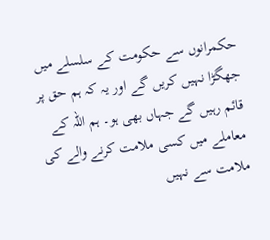حکمرانوں سے حکومت کے سلسلے میں جھگڑا نہیں کریں گے اور یہ کہ ہم حق پر قائم رہیں گے جہاں بھی ہو۔ ہم اللہ کے معاملے میں کسی ملامت کرنے والے کی ملامت سے نہیں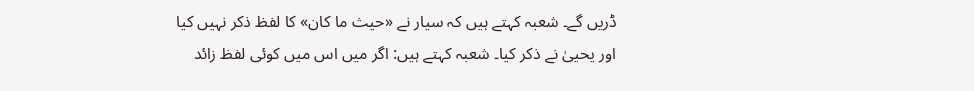ڈریں گے۔ شعبہ کہتے ہیں کہ سیار نے «حیث ما کان» کا لفظ ذکر نہیں کیا اور یحییٰ نے ذکر کیا۔ شعبہ کہتے ہیں: اگر میں اس میں کوئی لفظ زائد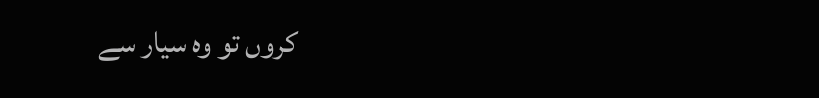کروں تو وہ سیار سے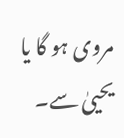مروی ہو گا یا یحییٰ سے۔